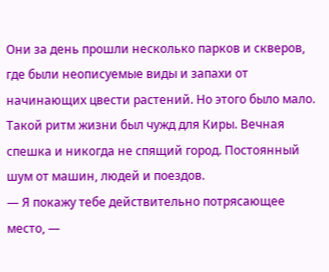Они за день прошли несколько парков и скверов, где были неописуемые виды и запахи от начинающих цвести растений. Но этого было мало. Такой ритм жизни был чужд для Киры. Вечная спешка и никогда не спящий город. Постоянный шум от машин, людей и поездов.
— Я покажу тебе действительно потрясающее место, —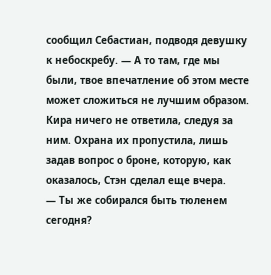сообщил Себастиан, подводя девушку к небоскребу. — А то там, где мы были, твое впечатление об этом месте может сложиться не лучшим образом.
Кира ничего не ответила, следуя за ним. Охрана их пропустила, лишь задав вопрос о броне, которую, как оказалось, Стэн сделал еще вчера.
— Ты же собирался быть тюленем сегодня?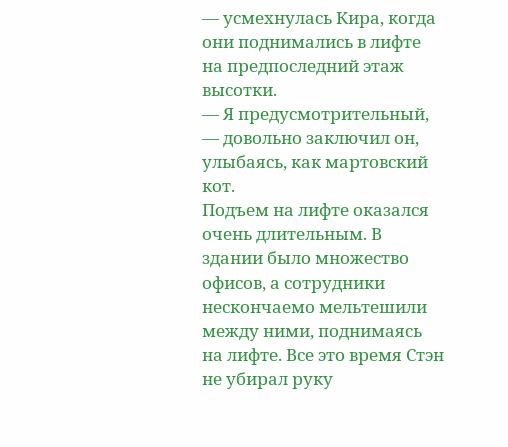— усмехнулась Кира, когда они поднимались в лифте на предпоследний этаж высотки.
— Я предусмотрительный, — довольно заключил он, улыбаясь, как мартовский кот.
Подъем на лифте оказался очень длительным. В здании было множество офисов, а сотрудники нескончаемо мельтешили между ними, поднимаясь на лифте. Все это время Стэн не убирал руку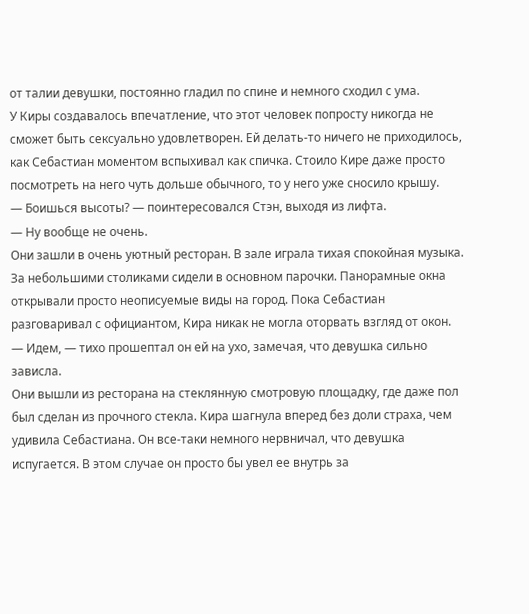от талии девушки, постоянно гладил по спине и немного сходил с ума.
У Киры создавалось впечатление, что этот человек попросту никогда не сможет быть сексуально удовлетворен. Ей делать-то ничего не приходилось, как Себастиан моментом вспыхивал как спичка. Стоило Кире даже просто посмотреть на него чуть дольше обычного, то у него уже сносило крышу.
— Боишься высоты? — поинтересовался Стэн, выходя из лифта.
— Ну вообще не очень.
Они зашли в очень уютный ресторан. В зале играла тихая спокойная музыка. За небольшими столиками сидели в основном парочки. Панорамные окна открывали просто неописуемые виды на город. Пока Себастиан разговаривал с официантом, Кира никак не могла оторвать взгляд от окон.
— Идем, — тихо прошептал он ей на ухо, замечая, что девушка сильно зависла.
Они вышли из ресторана на стеклянную смотровую площадку, где даже пол был сделан из прочного стекла. Кира шагнула вперед без доли страха, чем удивила Себастиана. Он все-таки немного нервничал, что девушка испугается. В этом случае он просто бы увел ее внутрь за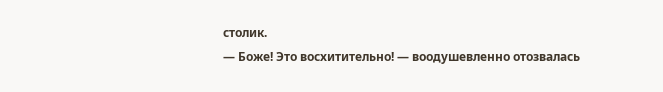столик.
— Боже! Это восхитительно! — воодушевленно отозвалась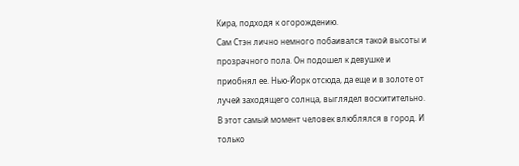Кира, подходя к огорождению.
Сам Стэн лично немного побаивался такой высоты и прозрачного пола. Он подошел к девушке и приобнял ее. Нью-Йорк отсюда, да еще и в золоте от лучей заходящего солнца, выглядел восхитительно. В этот самый момент человек влюблялся в город. И только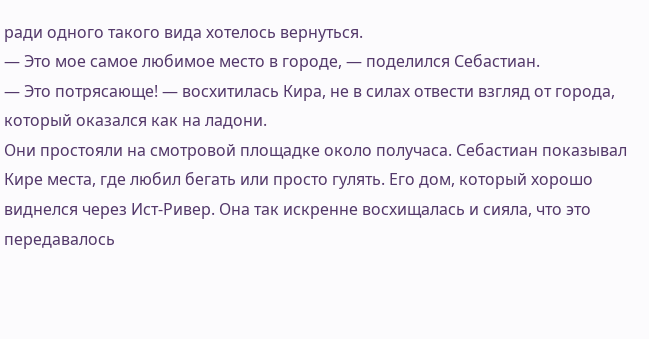ради одного такого вида хотелось вернуться.
— Это мое самое любимое место в городе, — поделился Себастиан.
— Это потрясающе! — восхитилась Кира, не в силах отвести взгляд от города, который оказался как на ладони.
Они простояли на смотровой площадке около получаса. Себастиан показывал Кире места, где любил бегать или просто гулять. Его дом, который хорошо виднелся через Ист-Ривер. Она так искренне восхищалась и сияла, что это передавалось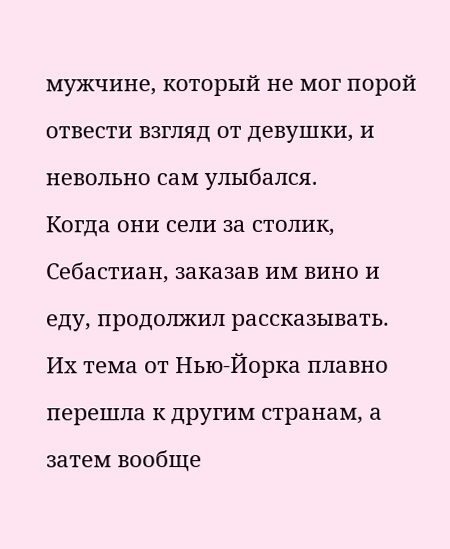мужчине, который не мог порой отвести взгляд от девушки, и невольно сам улыбался.
Когда они сели за столик, Себастиан, заказав им вино и еду, продолжил рассказывать. Их тема от Нью-Йорка плавно перешла к другим странам, а затем вообще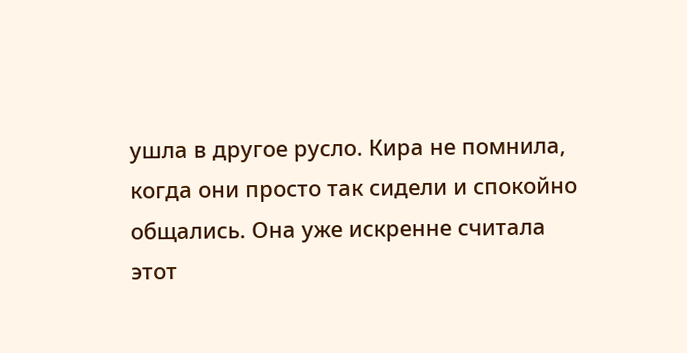ушла в другое русло. Кира не помнила, когда они просто так сидели и спокойно общались. Она уже искренне считала этот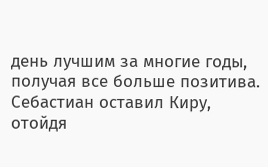день лучшим за многие годы, получая все больше позитива.
Себастиан оставил Киру, отойдя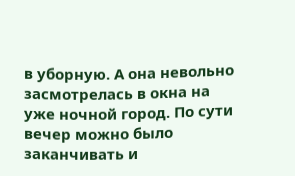в уборную. А она невольно засмотрелась в окна на уже ночной город. По сути вечер можно было заканчивать и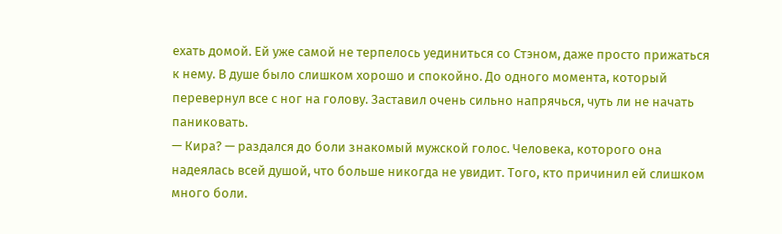ехать домой. Ей уже самой не терпелось уединиться со Стэном, даже просто прижаться к нему. В душе было слишком хорошо и спокойно. До одного момента, который перевернул все с ног на голову. Заставил очень сильно напрячься, чуть ли не начать паниковать.
— Кира? — раздался до боли знакомый мужской голос. Человека, которого она надеялась всей душой, что больше никогда не увидит. Того, кто причинил ей слишком много боли.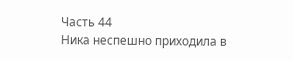Часть 44
Ника неспешно приходила в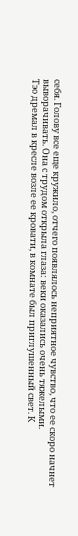себя. Голову все еще кружило, отчего появлялось неприятное чувство, что ее скоро начнет выворачивать. Она с трудом открыла глаза: веки оказались очень тяжелыми.
Тэо дремал в кресле возле ее кровати, в комнате был приглушенный свет. К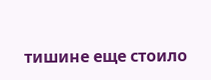тишине еще стоило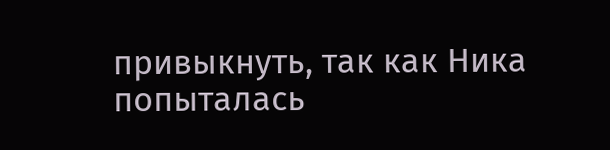привыкнуть, так как Ника попыталась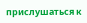прислушаться к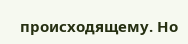происходящему. Но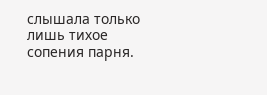слышала только лишь тихое сопения парня.